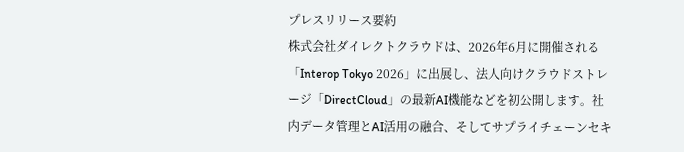プレスリリース要約
株式会社ダイレクトクラウドは、2026年6月に開催される「Interop Tokyo 2026」に出展し、法人向けクラウドストレージ「DirectCloud」の最新AI機能などを初公開します。社内データ管理とAI活用の融合、そしてサプライチェーンセキ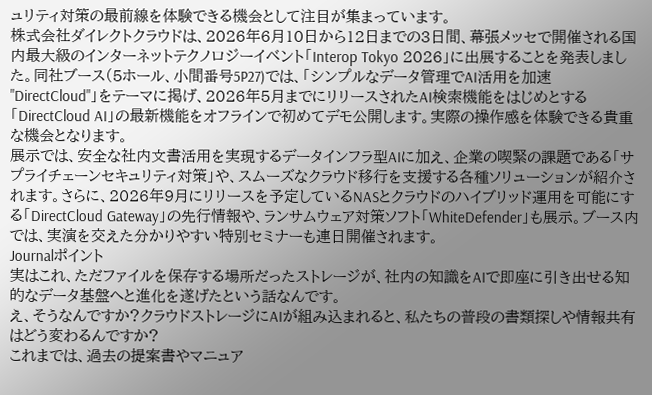ュリティ対策の最前線を体験できる機会として注目が集まっています。
株式会社ダイレクトクラウドは、2026年6月10日から12日までの3日間、幕張メッセで開催される国内最大級のインターネットテクノロジーイベント「Interop Tokyo 2026」に出展することを発表しました。同社ブース(5ホール、小間番号5P27)では、「シンプルなデータ管理でAI活用を加速 "DirectCloud"」をテーマに掲げ、2026年5月までにリリースされたAI検索機能をはじめとする「DirectCloud AI」の最新機能をオフラインで初めてデモ公開します。実際の操作感を体験できる貴重な機会となります。
展示では、安全な社内文書活用を実現するデータインフラ型AIに加え、企業の喫緊の課題である「サプライチェーンセキュリティ対策」や、スムーズなクラウド移行を支援する各種ソリューションが紹介されます。さらに、2026年9月にリリースを予定しているNASとクラウドのハイブリッド運用を可能にする「DirectCloud Gateway」の先行情報や、ランサムウェア対策ソフト「WhiteDefender」も展示。ブース内では、実演を交えた分かりやすい特別セミナーも連日開催されます。
Journalポイント
実はこれ、ただファイルを保存する場所だったストレージが、社内の知識をAIで即座に引き出せる知的なデータ基盤へと進化を遂げたという話なんです。
え、そうなんですか?クラウドストレージにAIが組み込まれると、私たちの普段の書類探しや情報共有はどう変わるんですか?
これまでは、過去の提案書やマニュア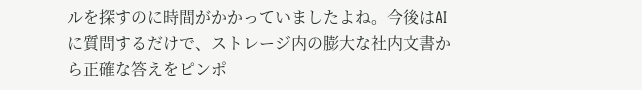ルを探すのに時間がかかっていましたよね。今後はAIに質問するだけで、ストレージ内の膨大な社内文書から正確な答えをピンポ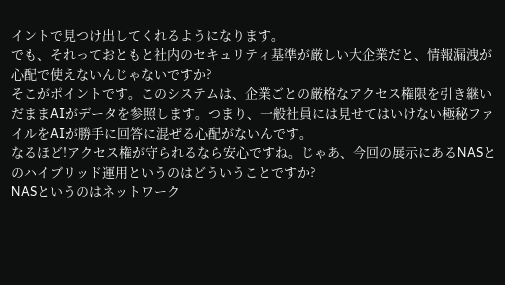イントで見つけ出してくれるようになります。
でも、それっておともと社内のセキュリティ基準が厳しい大企業だと、情報漏洩が心配で使えないんじゃないですか?
そこがポイントです。このシステムは、企業ごとの厳格なアクセス権限を引き継いだままAIがデータを参照します。つまり、一般社員には見せてはいけない極秘ファイルをAIが勝手に回答に混ぜる心配がないんです。
なるほど!アクセス権が守られるなら安心ですね。じゃあ、今回の展示にあるNASとのハイブリッド運用というのはどういうことですか?
NASというのはネットワーク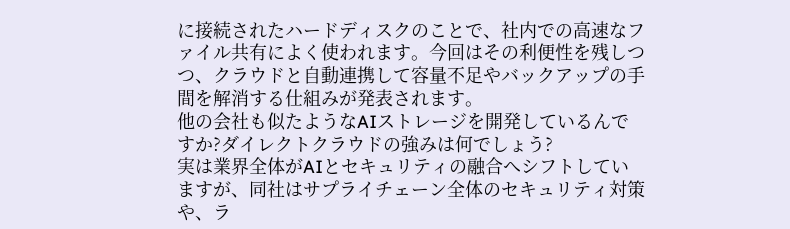に接続されたハードディスクのことで、社内での高速なファイル共有によく使われます。今回はその利便性を残しつつ、クラウドと自動連携して容量不足やバックアップの手間を解消する仕組みが発表されます。
他の会社も似たようなAIストレージを開発しているんですか?ダイレクトクラウドの強みは何でしょう?
実は業界全体がAIとセキュリティの融合へシフトしていますが、同社はサプライチェーン全体のセキュリティ対策や、ラ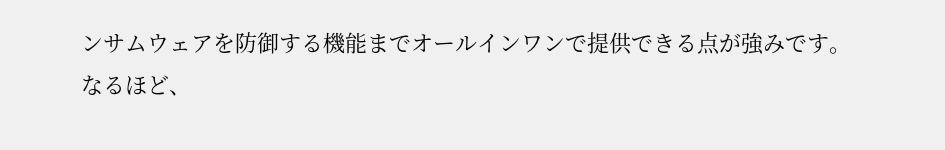ンサムウェアを防御する機能までオールインワンで提供できる点が強みです。
なるほど、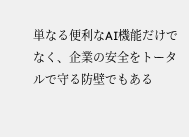単なる便利なAI機能だけでなく、企業の安全をトータルで守る防壁でもある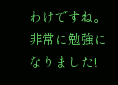わけですね。非常に勉強になりました!